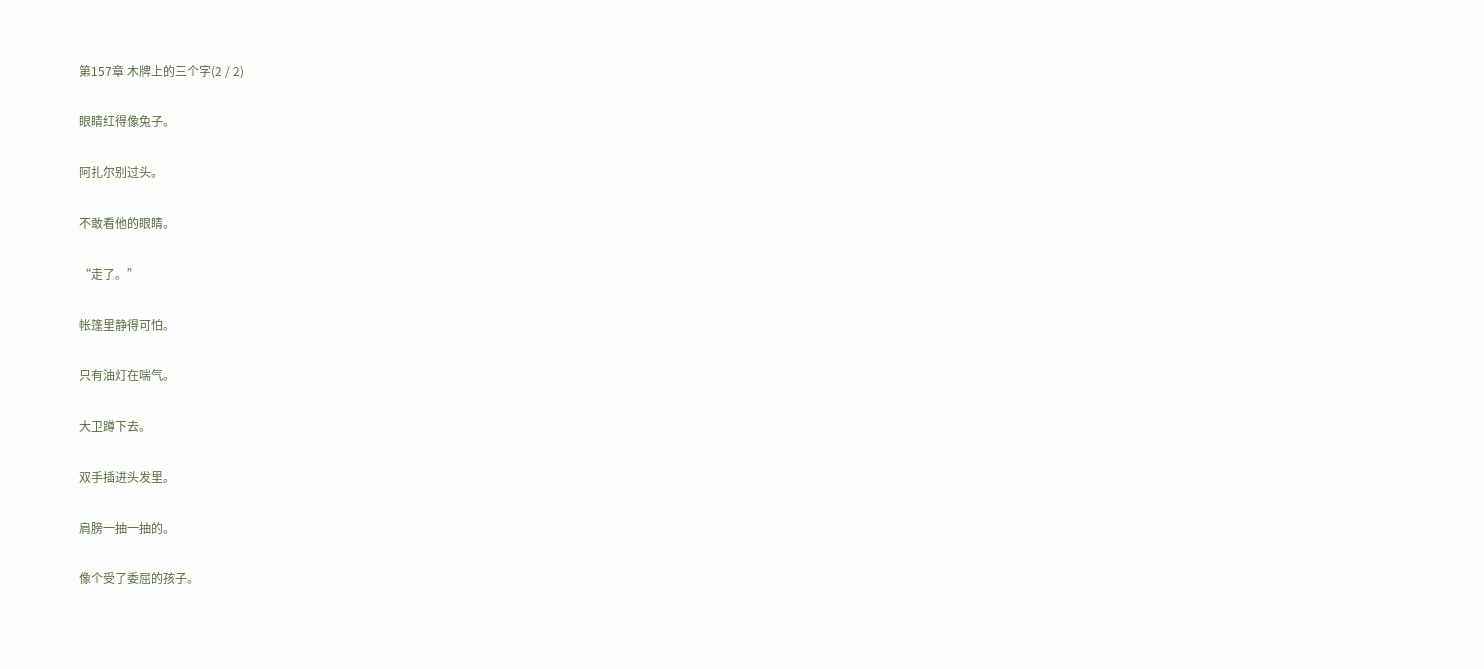第157章 木牌上的三个字(2 / 2)

眼睛红得像兔子。

阿扎尔别过头。

不敢看他的眼睛。

“走了。”

帐篷里静得可怕。

只有油灯在喘气。

大卫蹲下去。

双手插进头发里。

肩膀一抽一抽的。

像个受了委屈的孩子。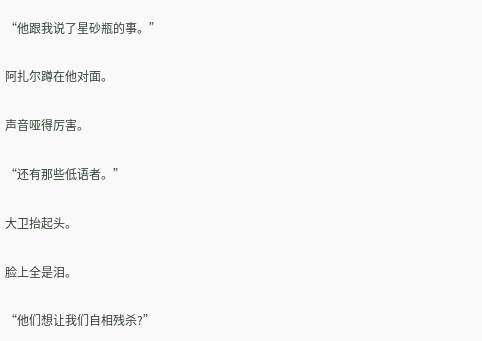“他跟我说了星砂瓶的事。”

阿扎尔蹲在他对面。

声音哑得厉害。

“还有那些低语者。”

大卫抬起头。

脸上全是泪。

“他们想让我们自相残杀?”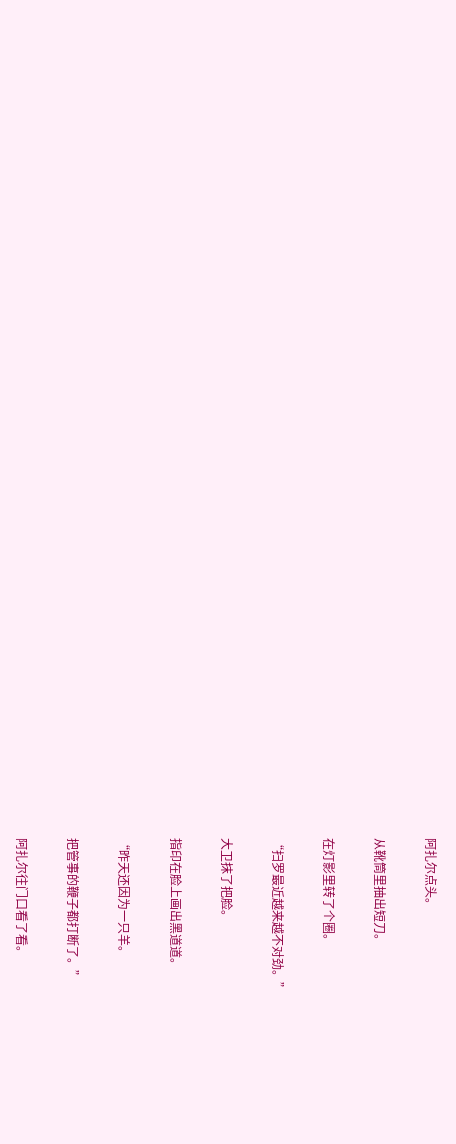阿扎尔点头。

从靴筒里抽出短刀。

在灯影里转了个圈。

“扫罗最近越来越不对劲。”

大卫抹了把脸。

指印在脸上画出黑道道。

“昨天还因为一只羊。

把管事的鞭子都打断了。”

阿扎尔往门口看了看。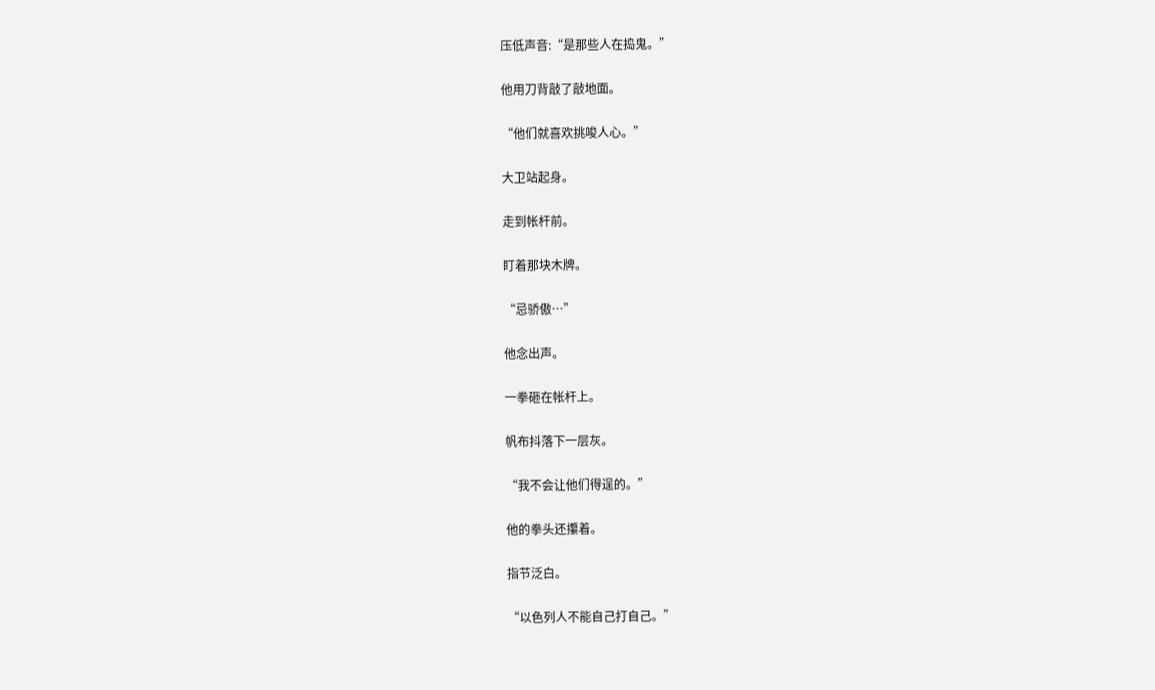压低声音:“是那些人在捣鬼。”

他用刀背敲了敲地面。

“他们就喜欢挑唆人心。”

大卫站起身。

走到帐杆前。

盯着那块木牌。

“忌骄傲…”

他念出声。

一拳砸在帐杆上。

帆布抖落下一层灰。

“我不会让他们得逞的。”

他的拳头还攥着。

指节泛白。

“以色列人不能自己打自己。”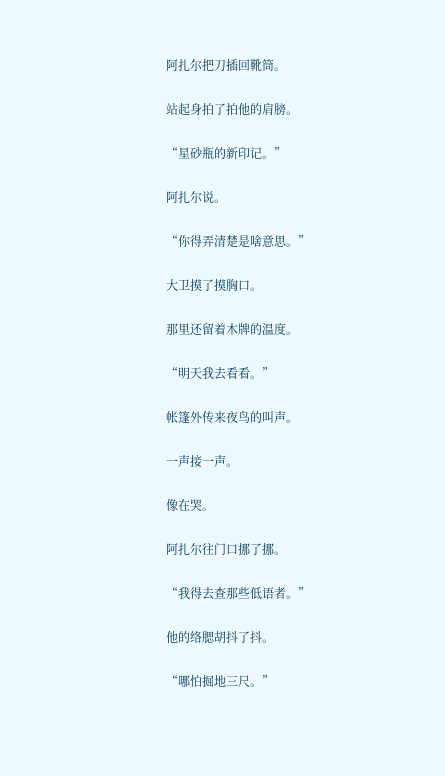阿扎尔把刀插回靴筒。

站起身拍了拍他的肩膀。

“星砂瓶的新印记。”

阿扎尔说。

“你得弄清楚是啥意思。”

大卫摸了摸胸口。

那里还留着木牌的温度。

“明天我去看看。”

帐篷外传来夜鸟的叫声。

一声接一声。

像在哭。

阿扎尔往门口挪了挪。

“我得去查那些低语者。”

他的络腮胡抖了抖。

“哪怕掘地三尺。”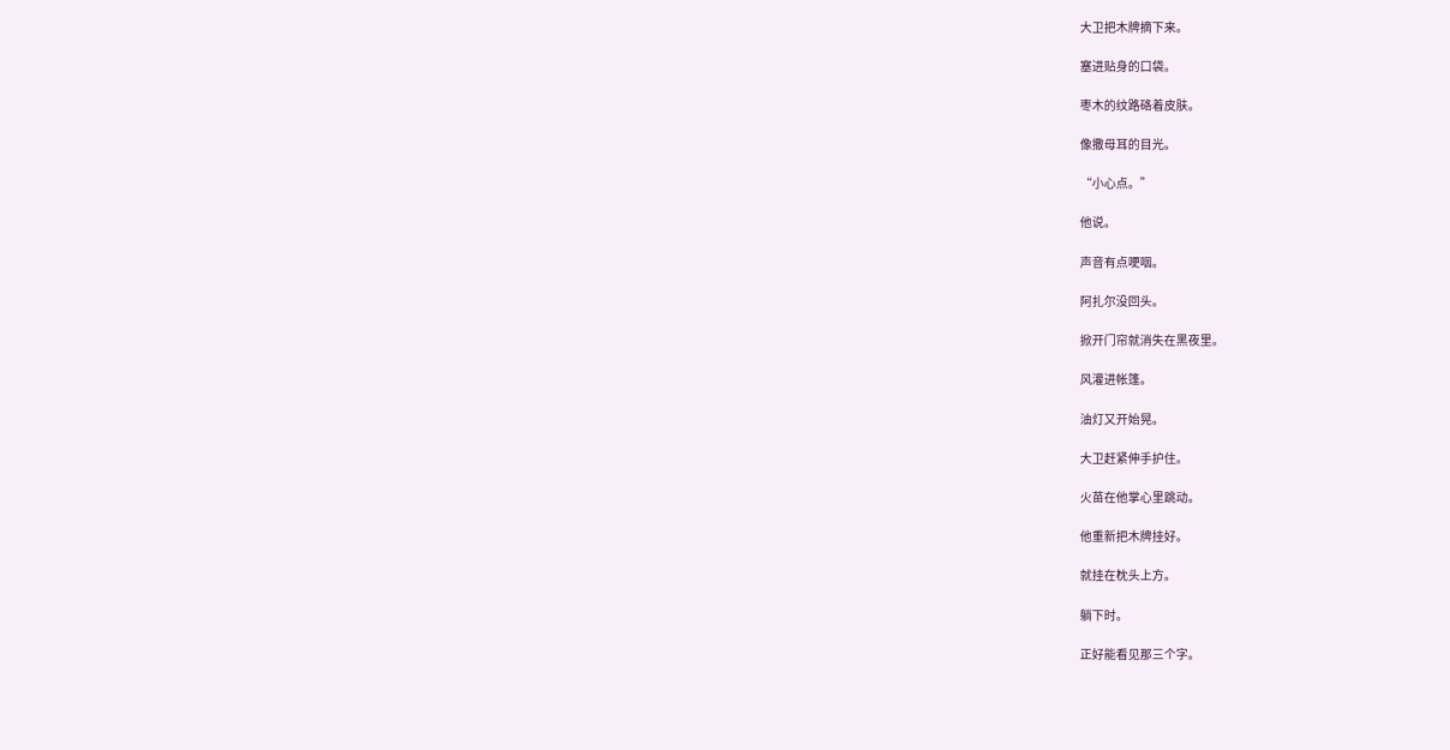大卫把木牌摘下来。

塞进贴身的口袋。

枣木的纹路硌着皮肤。

像撒母耳的目光。

“小心点。”

他说。

声音有点哽咽。

阿扎尔没回头。

掀开门帘就消失在黑夜里。

风灌进帐篷。

油灯又开始晃。

大卫赶紧伸手护住。

火苗在他掌心里跳动。

他重新把木牌挂好。

就挂在枕头上方。

躺下时。

正好能看见那三个字。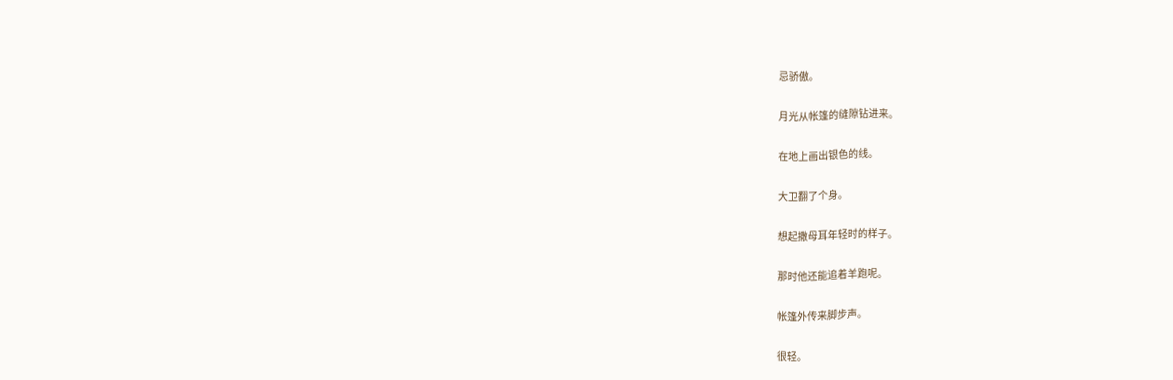忌骄傲。

月光从帐篷的缝隙钻进来。

在地上画出银色的线。

大卫翻了个身。

想起撒母耳年轻时的样子。

那时他还能追着羊跑呢。

帐篷外传来脚步声。

很轻。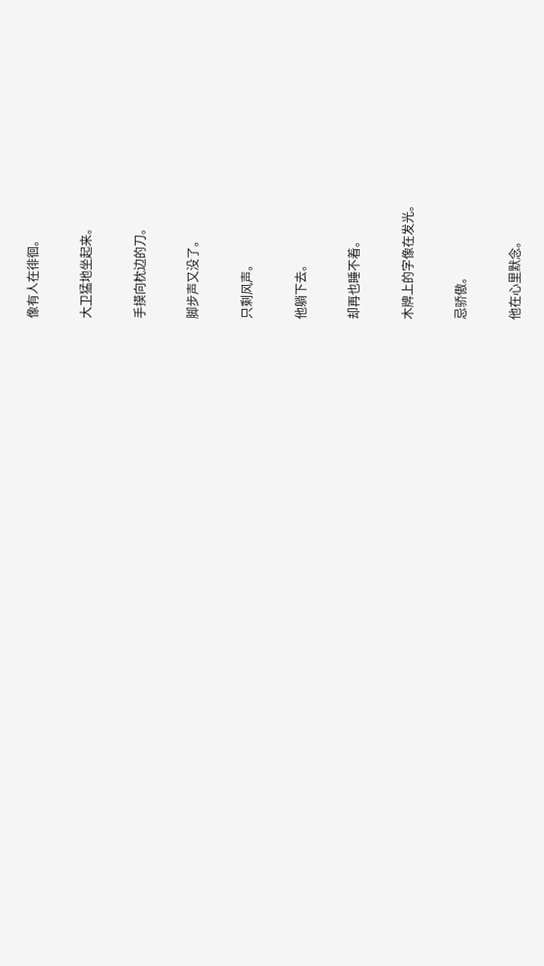像有人在徘徊。

大卫猛地坐起来。

手摸向枕边的刀。

脚步声又没了。

只剩风声。

他躺下去。

却再也睡不着。

木牌上的字像在发光。

忌骄傲。

他在心里默念。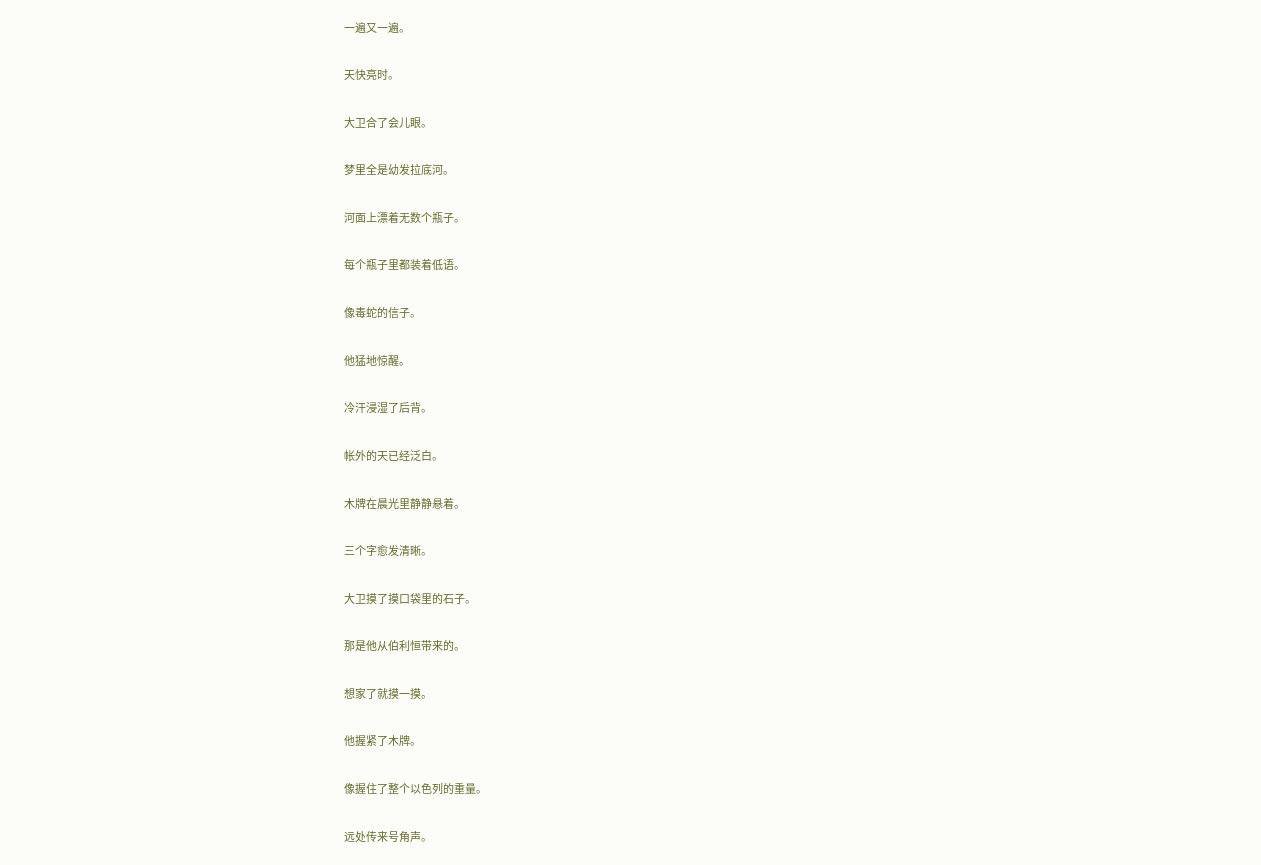一遍又一遍。

天快亮时。

大卫合了会儿眼。

梦里全是幼发拉底河。

河面上漂着无数个瓶子。

每个瓶子里都装着低语。

像毒蛇的信子。

他猛地惊醒。

冷汗浸湿了后背。

帐外的天已经泛白。

木牌在晨光里静静悬着。

三个字愈发清晰。

大卫摸了摸口袋里的石子。

那是他从伯利恒带来的。

想家了就摸一摸。

他握紧了木牌。

像握住了整个以色列的重量。

远处传来号角声。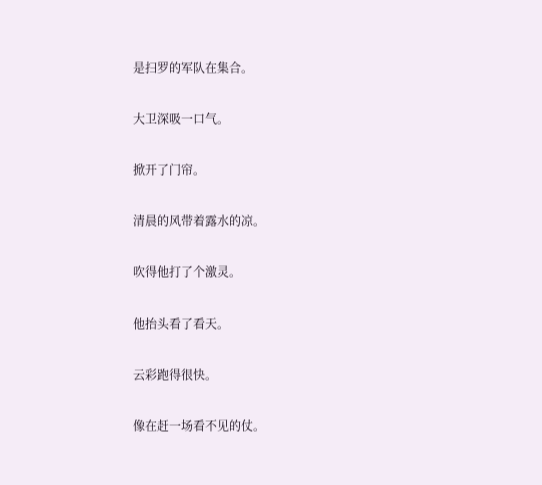是扫罗的军队在集合。

大卫深吸一口气。

掀开了门帘。

清晨的风带着露水的凉。

吹得他打了个激灵。

他抬头看了看天。

云彩跑得很快。

像在赶一场看不见的仗。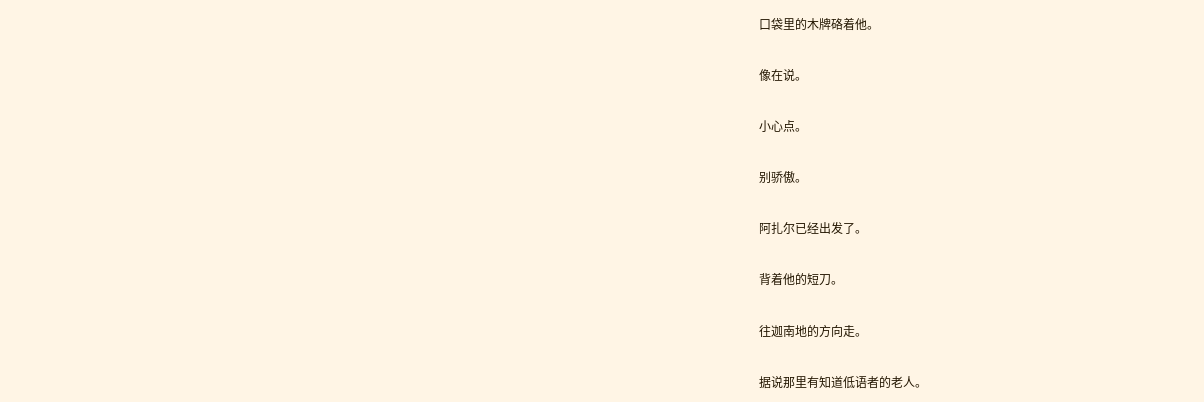口袋里的木牌硌着他。

像在说。

小心点。

别骄傲。

阿扎尔已经出发了。

背着他的短刀。

往迦南地的方向走。

据说那里有知道低语者的老人。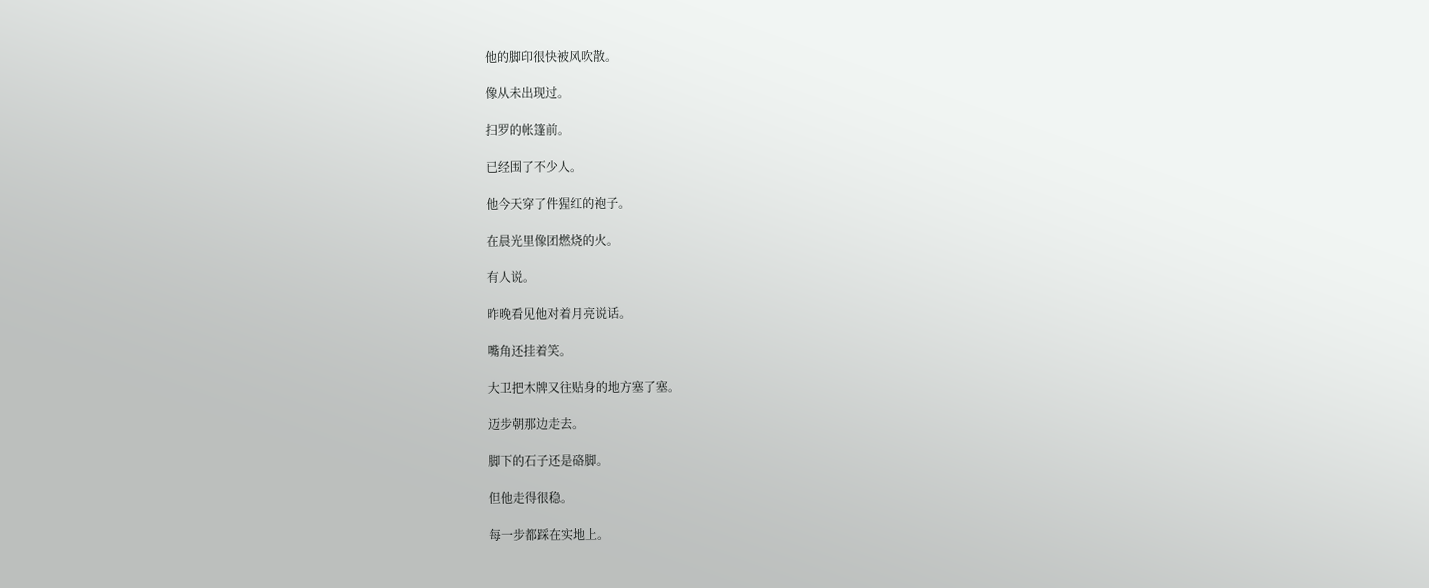他的脚印很快被风吹散。

像从未出现过。

扫罗的帐篷前。

已经围了不少人。

他今天穿了件猩红的袍子。

在晨光里像团燃烧的火。

有人说。

昨晚看见他对着月亮说话。

嘴角还挂着笑。

大卫把木牌又往贴身的地方塞了塞。

迈步朝那边走去。

脚下的石子还是硌脚。

但他走得很稳。

每一步都踩在实地上。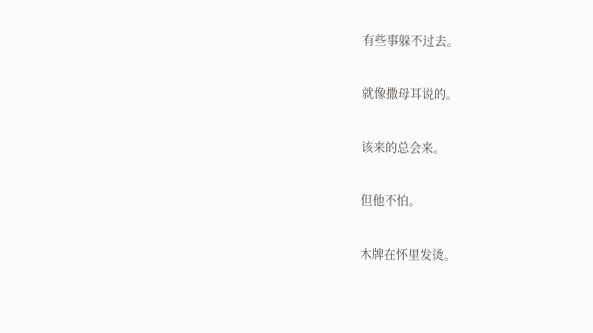有些事躲不过去。

就像撒母耳说的。

该来的总会来。

但他不怕。

木牌在怀里发烫。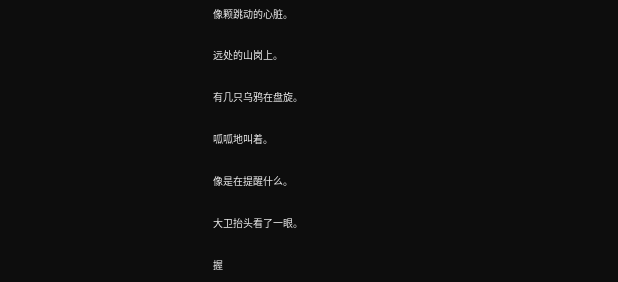像颗跳动的心脏。

远处的山岗上。

有几只乌鸦在盘旋。

呱呱地叫着。

像是在提醒什么。

大卫抬头看了一眼。

握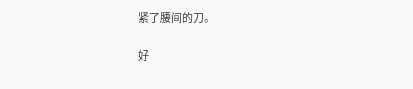紧了腰间的刀。

好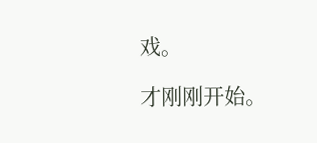戏。

才刚刚开始。